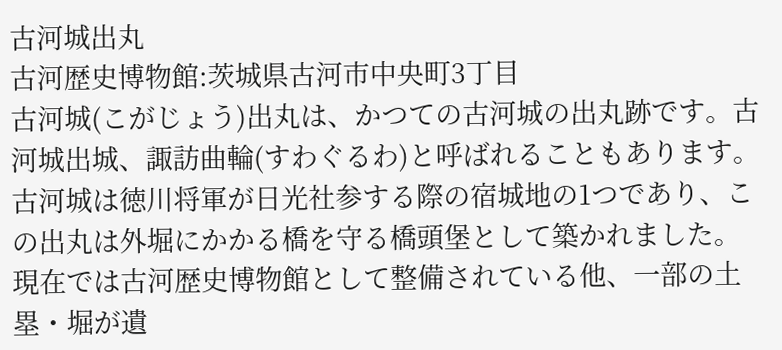古河城出丸
古河歴史博物館:茨城県古河市中央町3丁目
古河城(こがじょう)出丸は、かつての古河城の出丸跡です。古河城出城、諏訪曲輪(すわぐるわ)と呼ばれることもあります。
古河城は徳川将軍が日光社参する際の宿城地の1つであり、この出丸は外堀にかかる橋を守る橋頭堡として築かれました。
現在では古河歴史博物館として整備されている他、一部の土塁・堀が遺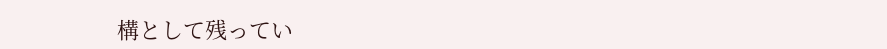構として残ってい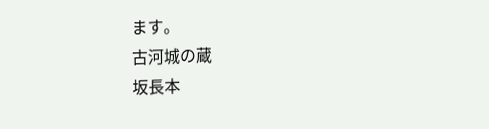ます。
古河城の蔵
坂長本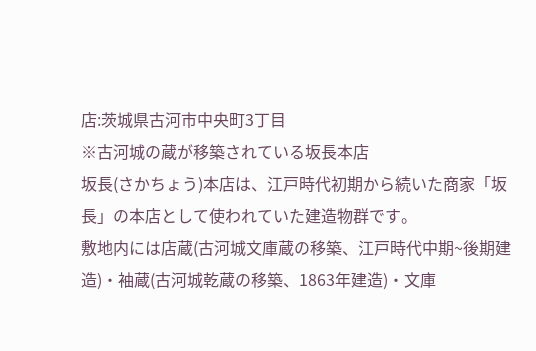店:茨城県古河市中央町3丁目
※古河城の蔵が移築されている坂長本店
坂長(さかちょう)本店は、江戸時代初期から続いた商家「坂長」の本店として使われていた建造物群です。
敷地内には店蔵(古河城文庫蔵の移築、江戸時代中期~後期建造)・袖蔵(古河城乾蔵の移築、1863年建造)・文庫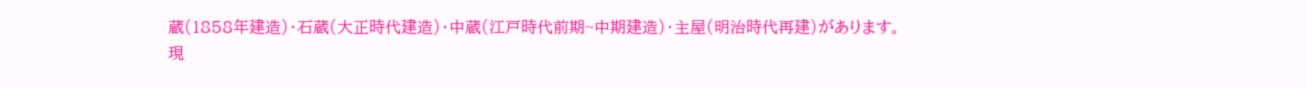蔵(1858年建造)・石蔵(大正時代建造)・中蔵(江戸時代前期~中期建造)・主屋(明治時代再建)があります。
現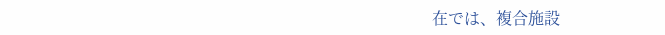在では、複合施設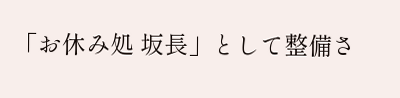「お休み処 坂長」として整備さ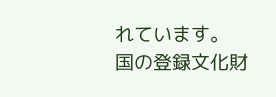れています。
国の登録文化財